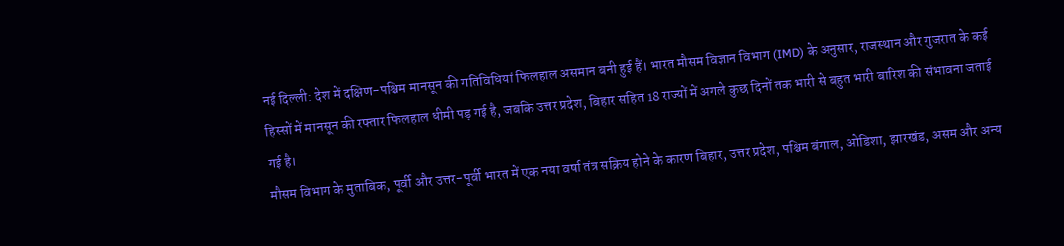नई दिल्ली: देश में दक्षिण-पश्चिम मानसून की गतिविधियां फिलहाल असमान बनी हुई हैं। भारत मौसम विज्ञान विभाग (IMD) के अनुसार, राजस्थान और गुजरात के कई हिस्सों में मानसून की रफ्तार फिलहाल धीमी पड़ गई है, जबकि उत्तर प्रदेश, बिहार सहित 18 राज्यों में अगले कुछ दिनों तक भारी से बहुत भारी बारिश की संभावना जताई गई है।
मौसम विभाग के मुताबिक, पूर्वी और उत्तर-पूर्वी भारत में एक नया वर्षा तंत्र सक्रिय होने के कारण बिहार, उत्तर प्रदेश, पश्चिम बंगाल, ओडिशा, झारखंड, असम और अन्य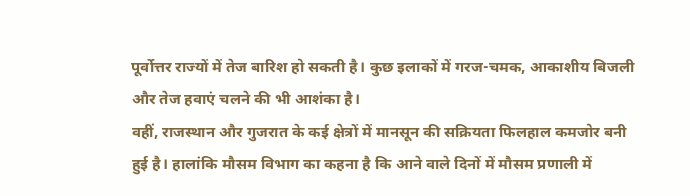पूर्वोत्तर राज्यों में तेज बारिश हो सकती है। कुछ इलाकों में गरज-चमक, आकाशीय बिजली और तेज हवाएं चलने की भी आशंका है।
वहीं, राजस्थान और गुजरात के कई क्षेत्रों में मानसून की सक्रियता फिलहाल कमजोर बनी हुई है। हालांकि मौसम विभाग का कहना है कि आने वाले दिनों में मौसम प्रणाली में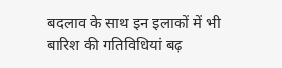बदलाव के साथ इन इलाकों में भी बारिश की गतिविधियां बढ़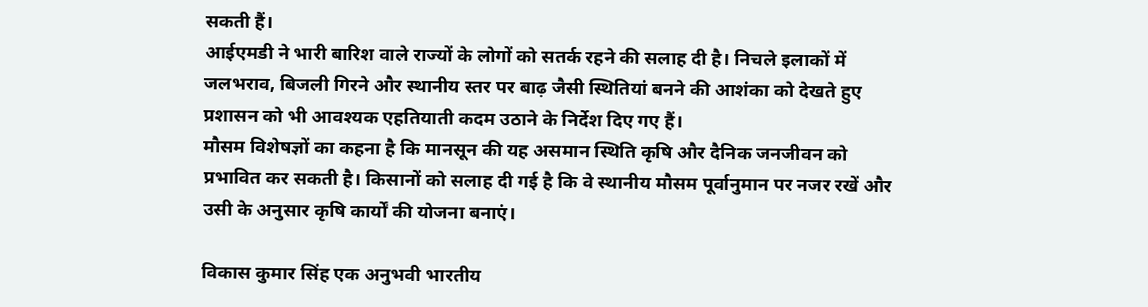सकती हैं।
आईएमडी ने भारी बारिश वाले राज्यों के लोगों को सतर्क रहने की सलाह दी है। निचले इलाकों में जलभराव, बिजली गिरने और स्थानीय स्तर पर बाढ़ जैसी स्थितियां बनने की आशंका को देखते हुए प्रशासन को भी आवश्यक एहतियाती कदम उठाने के निर्देश दिए गए हैं।
मौसम विशेषज्ञों का कहना है कि मानसून की यह असमान स्थिति कृषि और दैनिक जनजीवन को प्रभावित कर सकती है। किसानों को सलाह दी गई है कि वे स्थानीय मौसम पूर्वानुमान पर नजर रखें और उसी के अनुसार कृषि कार्यों की योजना बनाएं।

विकास कुमार सिंह एक अनुभवी भारतीय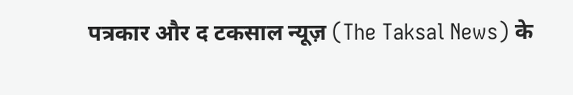पत्रकार और द टकसाल न्यूज़ (The Taksal News) के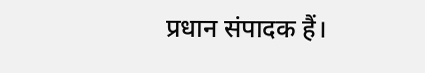प्रधान संपादक हैं।